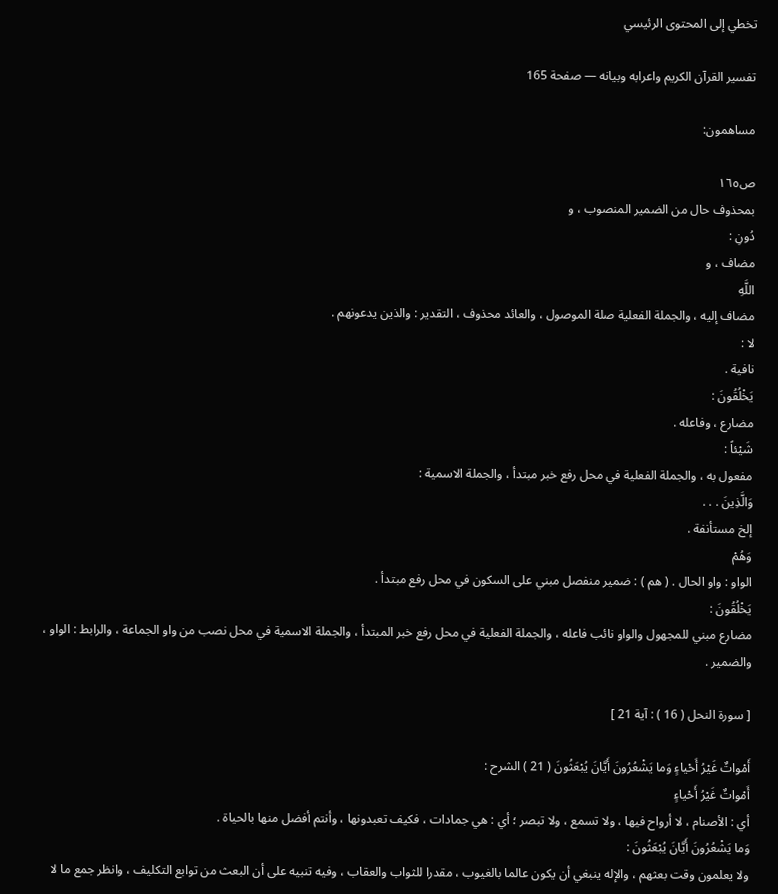تخطي إلى المحتوى الرئيسي

تفسير القرآن الكريم واعرابه وبيانه — صفحة 165

مساهمون:

ص١٦٥
بمحذوف حال من الضمير المنصوب ، و
دُونِ :
مضاف ، و
اللَّهِ
مضاف إليه ، والجملة الفعلية صلة الموصول ، والعائد محذوف ، التقدير : والذين يدعونهم .
لا :
نافية .
يَخْلُقُونَ :
مضارع ، وفاعله .
شَيْئاً :
مفعول به ، والجملة الفعلية في محل رفع خبر مبتدأ ، والجملة الاسمية :
وَالَّذِينَ . . .
إلخ مستأنفة .
وَهُمْ
الواو : واو الحال . ( هم ) : ضمير منفصل مبني على السكون في محل رفع مبتدأ .
يَخْلُقُونَ :
مضارع مبني للمجهول والواو نائب فاعله ، والجملة الفعلية في محل رفع خبر المبتدأ ، والجملة الاسمية في محل نصب من واو الجماعة ، والرابط : الواو ، والضمير .

[ سورة النحل ( 16 ) : آية 21 ]

أَمْواتٌ غَيْرُ أَحْياءٍ وَما يَشْعُرُونَ أَيَّانَ يُبْعَثُونَ ( 21 ) الشرح :
أَمْواتٌ غَيْرُ أَحْياءٍ
أي : الأصنام ، لا أرواح فيها ، ولا تسمع ، ولا تبصر ؛ أي : هي جمادات ، فكيف تعبدونها ، وأنتم أفضل منها بالحياة .
وَما يَشْعُرُونَ أَيَّانَ يُبْعَثُونَ :
ولا يعلمون وقت بعثهم ، والإله ينبغي أن يكون عالما بالغيوب ، مقدرا للثواب والعقاب ، وفيه تنبيه على أن البعث من توابع التكليف ، وانظر جمع ما لا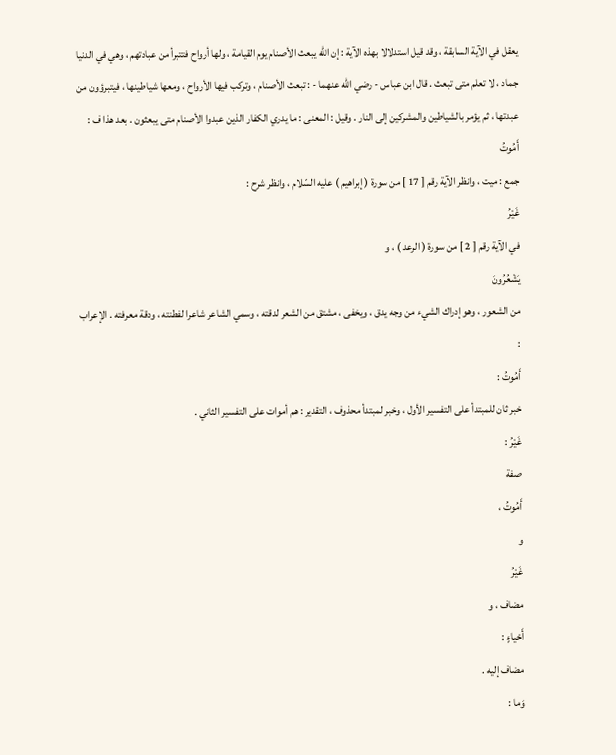يعقل في الآية السابقة ، وقد قيل استدلالا بهذه الآية : إن اللّه يبعث الأصنام يوم القيامة ، ولها أرواح فتتبرأ من عبادتهم ، وهي في الدنيا جماد ، لا تعلم متى تبعث . قال ابن عباس - رضي اللّه عنهما - : تبعث الأصنام ، وتركب فيها الأرواح ، ومعها شياطينها ، فيتبرؤون من عبدتها ، ثم يؤمر بالشياطين والمشركين إلى النار . وقيل : المعنى : ما يدري الكفار الذين عبدوا الأصنام متى يبعثون . بعد هذا ف :
أَمُوتُ
جمع : ميت ، وانظر الآية رقم [ 17 ] من سورة ( إبراهيم ) عليه السّلام ، وانظر شرح :
غَيْرُ
في الآية رقم [ 2 ] من سورة ( الرعد ) ، و
يَشْعُرُونَ
من الشعور ، وهو إدراك الشيء من وجه يدق ، ويخفى ، مشتق من الشعر لدقته ، وسمي الشاعر شاعرا لفطنته ، ودقة معرفته . الإعراب :
أَمُوتُ :
خبر ثان للمبتدأ على التفسير الأول ، وخبر لمبتدأ محذوف ، التقدير : هم أموات على التفسير الثاني .
غَيْرُ :
صفة
أَمُوتُ ،
و
غَيْرُ
مضاف ، و
أَحْياءٍ :
مضاف إليه .
وَما :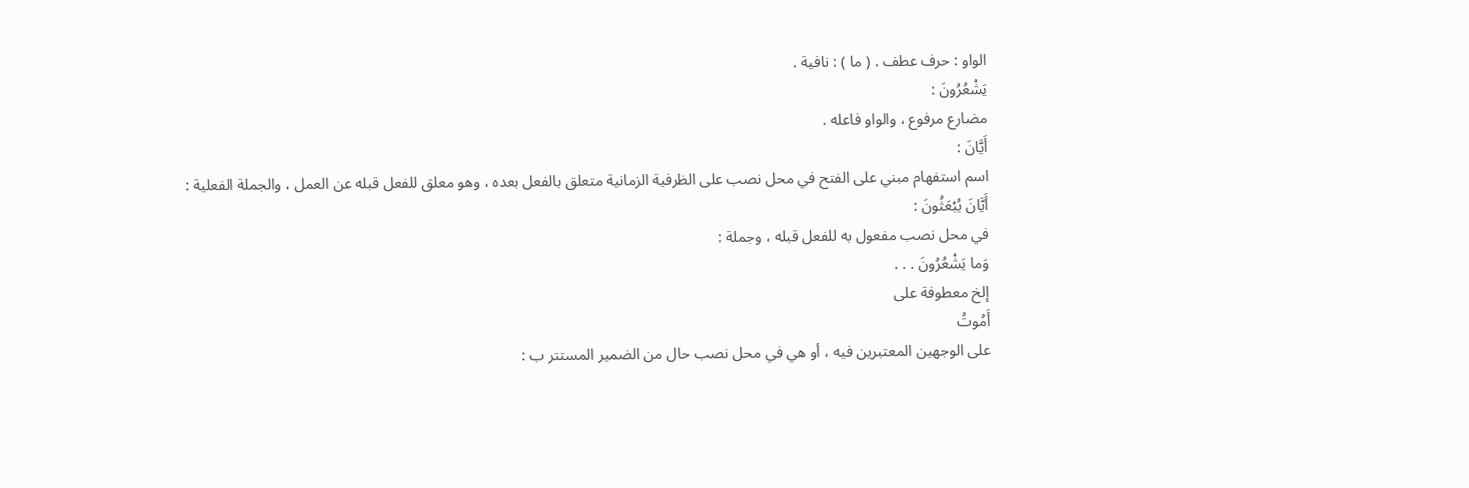الواو : حرف عطف . ( ما ) : نافية .
يَشْعُرُونَ :
مضارع مرفوع ، والواو فاعله .
أَيَّانَ :
اسم استفهام مبني على الفتح في محل نصب على الظرفية الزمانية متعلق بالفعل بعده ، وهو معلق للفعل قبله عن العمل ، والجملة الفعلية :
أَيَّانَ يُبْعَثُونَ :
في محل نصب مفعول به للفعل قبله ، وجملة :
وَما يَشْعُرُونَ . . .
إلخ معطوفة على
أَمُوتُ
على الوجهين المعتبرين فيه ، أو هي في محل نصب حال من الضمير المستتر ب :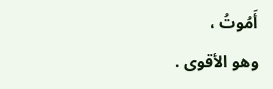أَمُوتُ ،
وهو الأقوى .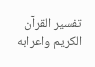تفسير القرآن الكريم واعرابه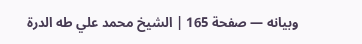وبيانه — صفحة 165 | الشيخ محمد علي طه الدرة